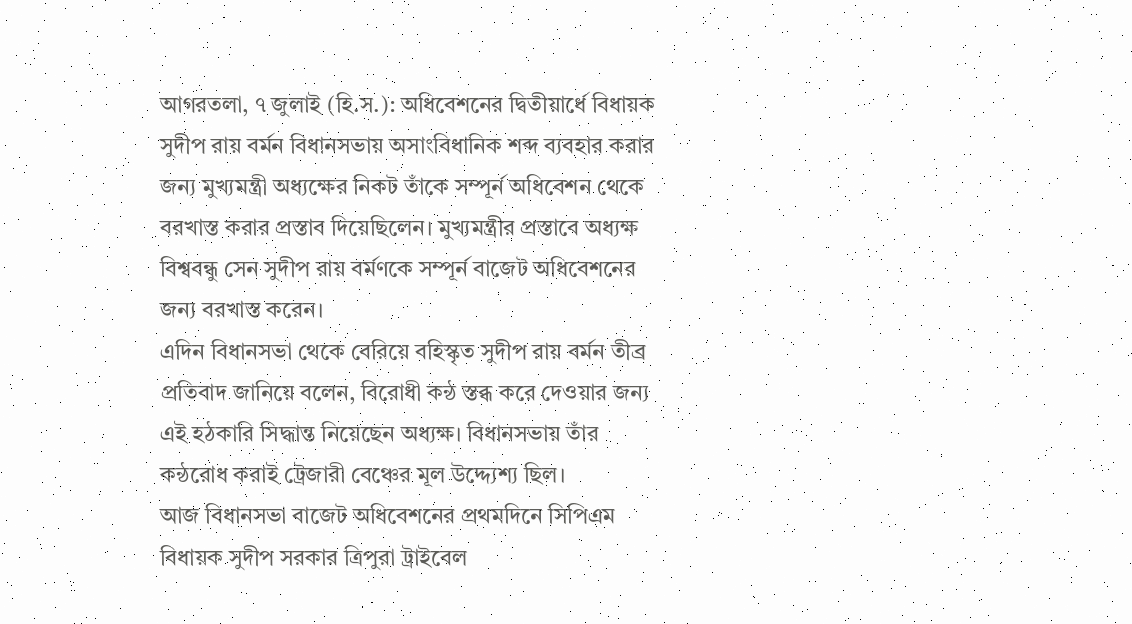আগরতলা, ৭ জুলাই (হি.স.): অধিবেশনের দ্বিতীয়ার্ধে বিধায়ক সুদীপ রায় বর্মন বিধানসভায় অসাংবিধানিক শব্দ ব্যবহার করার জন্য মুখ্যমন্ত্রী অধ্যক্ষের নিকট তাঁকে সম্পূর্ন অধিবেশন থেকে বরখাস্ত করার প্রস্তাব দিয়েছিলেন। মুখ্যমন্ত্রীর প্রস্তাবে অধ্যক্ষ বিশ্ববন্ধু সেন সুদীপ রায় বর্মণকে সম্পূর্ন বাজেট অধিবেশনের জন্য বরখাস্ত করেন।
এদিন বিধানসভা থেকে বেরিয়ে বহিস্কৃত সুদীপ রায় বর্মন তীব্র প্রতিবাদ জানিয়ে বলেন, বিরোধী কন্ঠ স্তব্ধ করে দেওয়ার জন্য এই হঠকারি সিদ্ধান্ত নিয়েছেন অধ্যক্ষ। বিধানসভায় তাঁর কন্ঠরোধ করাই ট্রেজারী বেঞ্চের মূল উদ্দ্যেশ্য ছিল।
আজ বিধানসভা বাজেট অধিবেশনের প্রথমদিনে সিপিএম বিধায়ক সুদীপ সরকার ত্রিপুরা ট্রাইবেল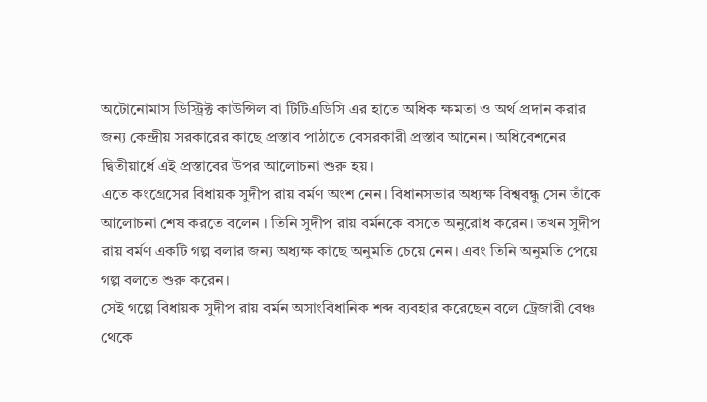অটোনোমাস ডিস্ট্রিক্ট কাউন্সিল বা টিটিএডিসি এর হাতে অধিক ক্ষমতা ও অর্থ প্রদান করার জন্য কেন্দ্রীয় সরকারের কাছে প্রস্তাব পাঠাতে বেসরকারী প্রস্তাব আনেন। অধিবেশনের দ্বিতীয়ার্ধে এই প্রস্তাবের উপর আলোচনা শুরু হয়।
এতে কংগ্রেসের বিধায়ক সুদীপ রায় বর্মণ অংশ নেন। বিধানসভার অধ্যক্ষ বিশ্ববন্ধু সেন তাঁকে আলোচনা শেষ করতে বলেন । তিনি সুদীপ রায় বর্মনকে বসতে অনুরোধ করেন। তখন সুদীপ রায় বর্মণ একটি গল্প বলার জন্য অধ্যক্ষ কাছে অনুমতি চেয়ে নেন। এবং তিনি অনুমতি পেয়ে গল্প বলতে শুরু করেন।
সেই গল্পে বিধায়ক সুদীপ রায় বর্মন অসাংবিধানিক শব্দ ব্যবহার করেছেন বলে ট্রেজারী বেঞ্চ থেকে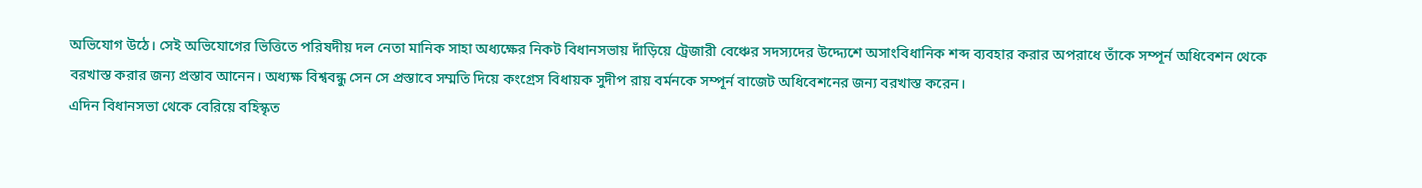অভিযোগ উঠে। সেই অভিযোগের ভিত্তিতে পরিষদীয় দল নেতা মানিক সাহা অধ্যক্ষের নিকট বিধানসভায় দাঁড়িয়ে ট্রেজারী বেঞ্চের সদস্যদের উদ্দ্যেশে অসাংবিধানিক শব্দ ব্যবহার করার অপরাধে তাঁকে সম্পূর্ন অধিবেশন থেকে বরখাস্ত করার জন্য প্রস্তাব আনেন। অধ্যক্ষ বিশ্ববন্ধু সেন সে প্রস্তাবে সম্মতি দিয়ে কংগ্রেস বিধায়ক সুদীপ রায় বর্মনকে সম্পূর্ন বাজেট অধিবেশনের জন্য বরখাস্ত করেন।
এদিন বিধানসভা থেকে বেরিয়ে বহিস্কৃত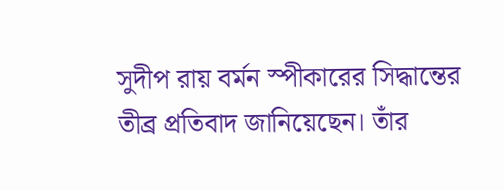সুদীপ রায় বর্মন স্পীকারের সিদ্ধান্তের তীব্র প্রতিবাদ জানিয়েছেন। তাঁর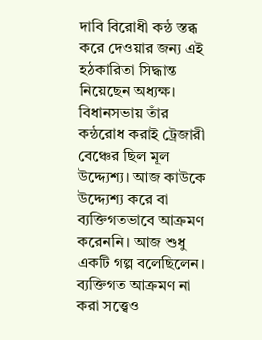দাবি বিরোধী কন্ঠ স্তব্ধ করে দেওয়ার জন্য এই হঠকারিতা সিদ্ধান্ত নিয়েছেন অধ্যক্ষ। বিধানসভায় তাঁর কন্ঠরোধ করাই ট্রেজারী বেঞ্চের ছিল মূল উদ্দ্যেশ্য। আজ কাউকে উদ্দ্যেশ্য করে বা ব্যক্তিগতভাবে আক্রমণ করেননি। আজ শুধু একটি গল্প বলেছিলেন। ব্যক্তিগত আক্রমণ না করা সত্ত্বেও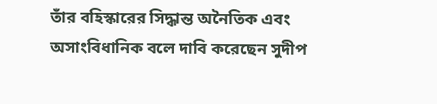তাঁর বহিস্কারের সিদ্ধান্ত অনৈতিক এবং অসাংবিধানিক বলে দাবি করেছেন সুদীপ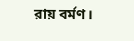রায় বর্মণ।